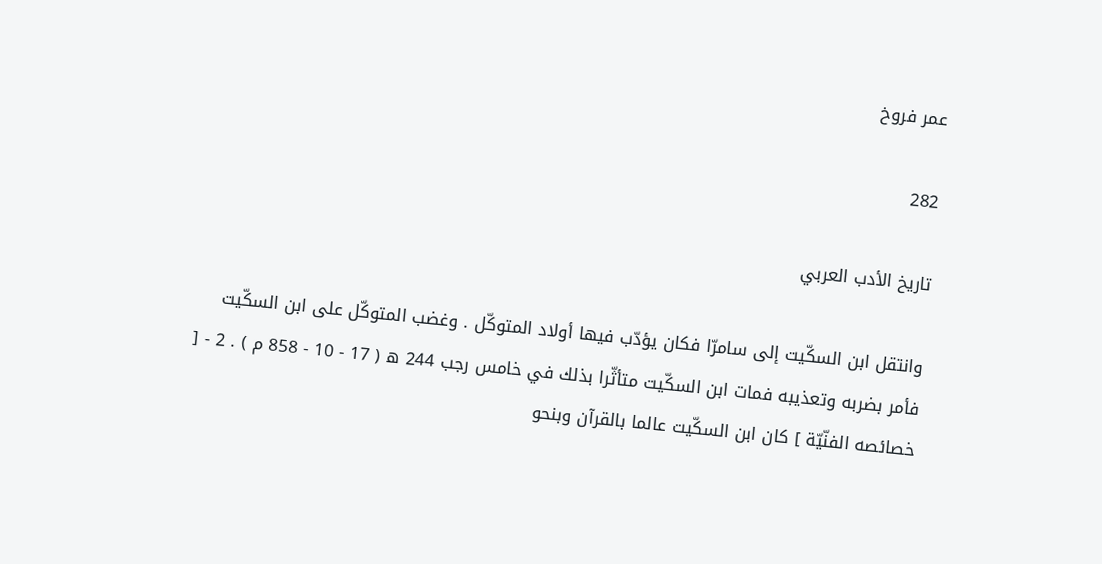عمر فروخ

282

تاريخ الأدب العربي

وانتقل ابن السكّيت إلى سامرّا فكان يؤدّب فيها أولاد المتوكّل . وغضب المتوكّل على ابن السكّيت فأمر بضربه وتعذيبه فمات ابن السكّيت متأثّرا بذلك في خامس رجب 244 ه ( 17 - 10 - 858 م ) . 2 - [ خصائصه الفنّيّة ] كان ابن السكّيت عالما بالقرآن وبنحو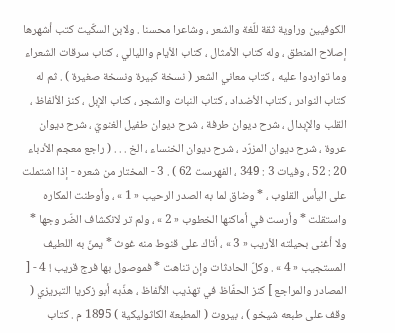الكوفيين وراوية ثقة للّغة والشعر ، وشاعرا محسنا . ولابن السكّيت كتب أشهرها إصلاح المنطق ، وله كتاب الأمثال ، كتاب الأيام والليالي ، كتاب سرقات الشعراء وما تواردوا عليه ، كتاب معاني الشعر ( نسخة كبيرة ونسخة صغيرة ) . ثم له كتاب النوادر ، كتاب الأضداد ، كتاب النبات والشجر ، كتاب الإبل ، كنز الألفاظ ، القلب والإبدال ، شرح ديوان طرفة ، شرح ديوان طفيل الغنويّ ، شرح ديوان عروة ، شرح ديوان المزرّد ، شرح ديوان الخنساء ، الخ . . . ( راجع معجم الأدباء 20 : 52 ، وفيات 3 : 349 ، الفهرست 62 ) . 3 - المختار من شعره - إذا اشتملت على اليأس القلوب ، * وضاق لما به الصدر الرحيب « 1 » ، وأوطنت المكاره واستقلت * وأرست في أماكنها الخطوب « 2 » ، ولم تر لانكشاف الضّر وجها * ولا أغنى بحيلته الأريب « 3 » ، أتاك على قنوط منه غوث * يمنّ به اللطيف المستجيب « 4 » . وكلّ الحادثات وإن تناهت * فموصول بها فرج قريب ! 4 - [ المصادر والمراجع ] كنز الحفّاظ في تهذيب الألفاظ ، هذّبه أبو زكريا التبريزي ( وقف على طبعه شيخو ) ، بيروت ( المطبعة الكاثوليكية ) 1895 م . كتاب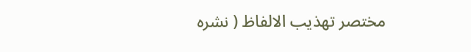مختصر تهذيب الالفاظ ( نشره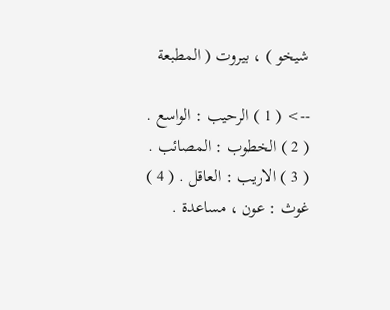شيخو ) ، بيروت ( المطبعة

--> ( 1 ) الرحيب : الواسع . ( 2 ) الخطوب : المصائب . ( 3 ) الاريب : العاقل . ( 4 ) غوث : عون ، مساعدة .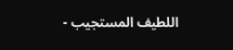اللطيف المستجيب -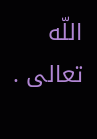اللّه تعالى .